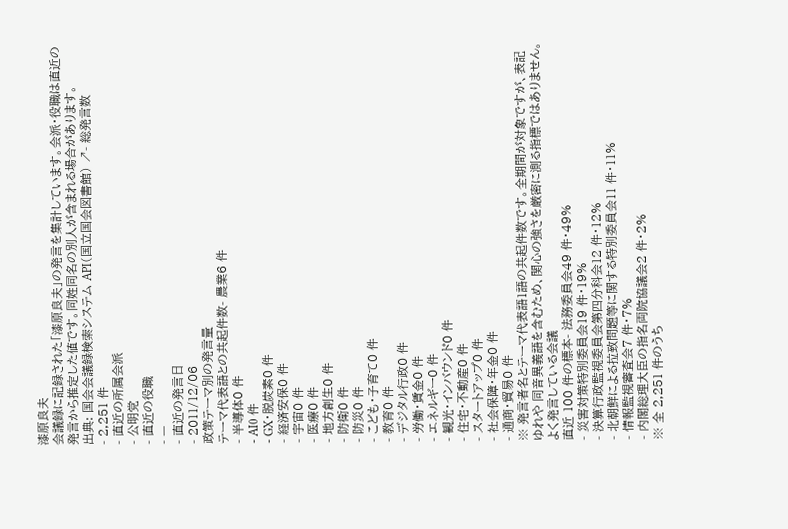漆原良夫
会議録に記録された「漆原良夫」の発言を集計しています。会派・役職は直近の発言から推定した値です。同姓同名の別人が含まれる場合があります。
出典: 国会会議録検索システム API(国立国会図書館) ↗- 総発言数
- 2,251 件
- 直近の所属会派
- 公明党
- 直近の役職
- —
- 直近の発言日
- 2011/12/06
政策テーマ別の発言量
テーマ代表語との共起件数- 農業6 件
- 半導体0 件
- AI0 件
- GX・脱炭素0 件
- 経済安保0 件
- 宇宙0 件
- 医療0 件
- 地方創生0 件
- 防衛0 件
- 防災0 件
- こども・子育て0 件
- 教育0 件
- デジタル行政0 件
- 労働・賃金0 件
- エネルギー0 件
- 観光・インバウンド0 件
- 住宅・不動産0 件
- スタートアップ0 件
- 社会保障・年金0 件
- 通商・貿易0 件
※ 発言者名とテーマ代表語1語の共起件数です。全期間が対象ですが、表記ゆれや 同音異義語を含むため、関心の強さを厳密に測る指標ではありません。
よく発言している会議
直近 100 件の標本- 法務委員会49 件・49%
- 災害対策特別委員会19 件・19%
- 決算行政監視委員会第四分科会12 件・12%
- 北朝鮮による拉致問題等に関する特別委員会11 件・11%
- 情報監視審査会7 件・7%
- 内閣総理大臣の指名両院協議会2 件・2%
※ 全 2,251 件のうち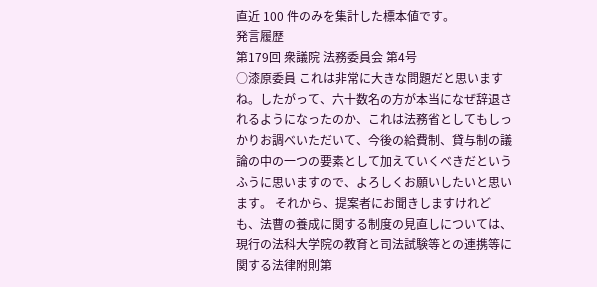直近 100 件のみを集計した標本値です。
発言履歴
第179回 衆議院 法務委員会 第4号
○漆原委員 これは非常に大きな問題だと思いますね。したがって、六十数名の方が本当になぜ辞退されるようになったのか、これは法務省としてもしっかりお調べいただいて、今後の給費制、貸与制の議論の中の一つの要素として加えていくべきだというふうに思いますので、よろしくお願いしたいと思います。 それから、提案者にお聞きしますけれども、法曹の養成に関する制度の見直しについては、現行の法科大学院の教育と司法試験等との連携等に関する法律附則第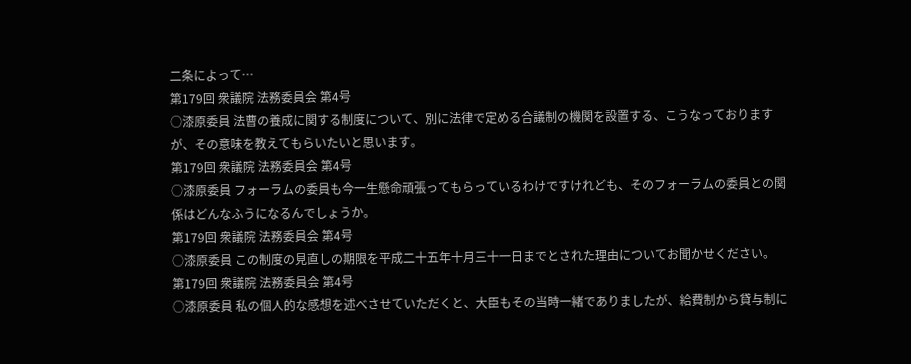二条によって…
第179回 衆議院 法務委員会 第4号
○漆原委員 法曹の養成に関する制度について、別に法律で定める合議制の機関を設置する、こうなっておりますが、その意味を教えてもらいたいと思います。
第179回 衆議院 法務委員会 第4号
○漆原委員 フォーラムの委員も今一生懸命頑張ってもらっているわけですけれども、そのフォーラムの委員との関係はどんなふうになるんでしょうか。
第179回 衆議院 法務委員会 第4号
○漆原委員 この制度の見直しの期限を平成二十五年十月三十一日までとされた理由についてお聞かせください。
第179回 衆議院 法務委員会 第4号
○漆原委員 私の個人的な感想を述べさせていただくと、大臣もその当時一緒でありましたが、給費制から貸与制に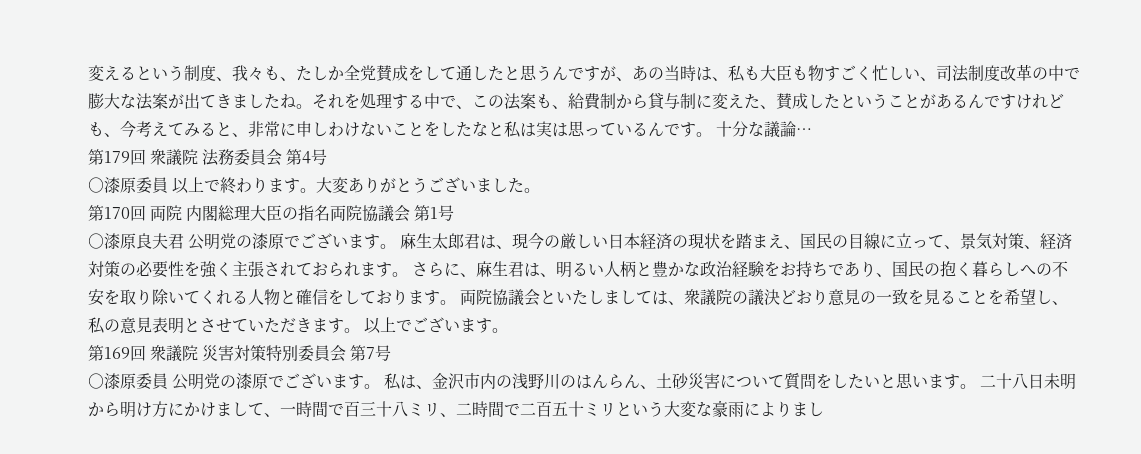変えるという制度、我々も、たしか全党賛成をして通したと思うんですが、あの当時は、私も大臣も物すごく忙しい、司法制度改革の中で膨大な法案が出てきましたね。それを処理する中で、この法案も、給費制から貸与制に変えた、賛成したということがあるんですけれども、今考えてみると、非常に申しわけないことをしたなと私は実は思っているんです。 十分な議論…
第179回 衆議院 法務委員会 第4号
○漆原委員 以上で終わります。大変ありがとうございました。
第170回 両院 内閣総理大臣の指名両院協議会 第1号
○漆原良夫君 公明党の漆原でございます。 麻生太郎君は、現今の厳しい日本経済の現状を踏まえ、国民の目線に立って、景気対策、経済対策の必要性を強く主張されておられます。 さらに、麻生君は、明るい人柄と豊かな政治経験をお持ちであり、国民の抱く暮らしへの不安を取り除いてくれる人物と確信をしております。 両院協議会といたしましては、衆議院の議決どおり意見の一致を見ることを希望し、私の意見表明とさせていただきます。 以上でございます。
第169回 衆議院 災害対策特別委員会 第7号
○漆原委員 公明党の漆原でございます。 私は、金沢市内の浅野川のはんらん、土砂災害について質問をしたいと思います。 二十八日未明から明け方にかけまして、一時間で百三十八ミリ、二時間で二百五十ミリという大変な豪雨によりまし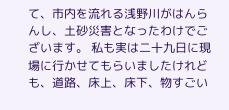て、市内を流れる浅野川がはんらんし、土砂災害となったわけでございます。 私も実は二十九日に現場に行かせてもらいましたけれども、道路、床上、床下、物すごい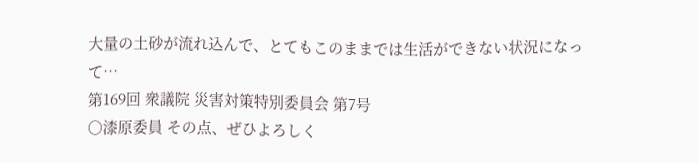大量の土砂が流れ込んで、とてもこのままでは生活ができない状況になって…
第169回 衆議院 災害対策特別委員会 第7号
○漆原委員 その点、ぜひよろしく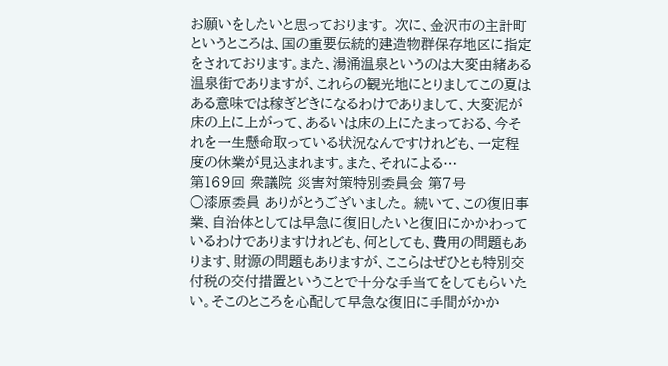お願いをしたいと思っております。 次に、金沢市の主計町というところは、国の重要伝統的建造物群保存地区に指定をされております。また、湯涌温泉というのは大変由緒ある温泉街でありますが、これらの観光地にとりましてこの夏はある意味では稼ぎどきになるわけでありまして、大変泥が床の上に上がって、あるいは床の上にたまっておる、今それを一生懸命取っている状況なんですけれども、一定程度の休業が見込まれます。また、それによる…
第169回 衆議院 災害対策特別委員会 第7号
○漆原委員 ありがとうございました。 続いて、この復旧事業、自治体としては早急に復旧したいと復旧にかかわっているわけでありますけれども、何としても、費用の問題もあります、財源の問題もありますが、ここらはぜひとも特別交付税の交付措置ということで十分な手当てをしてもらいたい。そこのところを心配して早急な復旧に手間がかか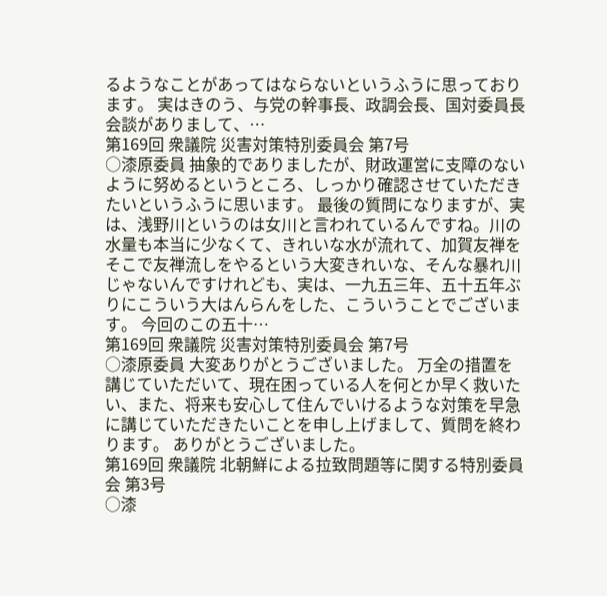るようなことがあってはならないというふうに思っております。 実はきのう、与党の幹事長、政調会長、国対委員長会談がありまして、…
第169回 衆議院 災害対策特別委員会 第7号
○漆原委員 抽象的でありましたが、財政運営に支障のないように努めるというところ、しっかり確認させていただきたいというふうに思います。 最後の質問になりますが、実は、浅野川というのは女川と言われているんですね。川の水量も本当に少なくて、きれいな水が流れて、加賀友禅をそこで友禅流しをやるという大変きれいな、そんな暴れ川じゃないんですけれども、実は、一九五三年、五十五年ぶりにこういう大はんらんをした、こういうことでございます。 今回のこの五十…
第169回 衆議院 災害対策特別委員会 第7号
○漆原委員 大変ありがとうございました。 万全の措置を講じていただいて、現在困っている人を何とか早く救いたい、また、将来も安心して住んでいけるような対策を早急に講じていただきたいことを申し上げまして、質問を終わります。 ありがとうございました。
第169回 衆議院 北朝鮮による拉致問題等に関する特別委員会 第3号
○漆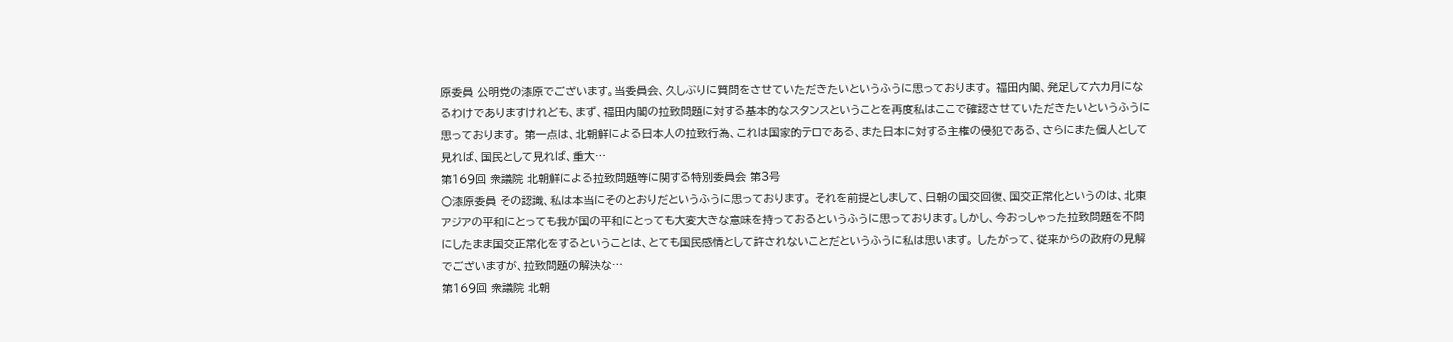原委員 公明党の漆原でございます。当委員会、久しぶりに質問をさせていただきたいというふうに思っております。 福田内閣、発足して六カ月になるわけでありますけれども、まず、福田内閣の拉致問題に対する基本的なスタンスということを再度私はここで確認させていただきたいというふうに思っております。 第一点は、北朝鮮による日本人の拉致行為、これは国家的テロである、また日本に対する主権の侵犯である、さらにまた個人として見れば、国民として見れば、重大…
第169回 衆議院 北朝鮮による拉致問題等に関する特別委員会 第3号
○漆原委員 その認識、私は本当にそのとおりだというふうに思っております。 それを前提としまして、日朝の国交回復、国交正常化というのは、北東アジアの平和にとっても我が国の平和にとっても大変大きな意味を持っておるというふうに思っております。しかし、今おっしゃった拉致問題を不問にしたまま国交正常化をするということは、とても国民感情として許されないことだというふうに私は思います。 したがって、従来からの政府の見解でございますが、拉致問題の解決な…
第169回 衆議院 北朝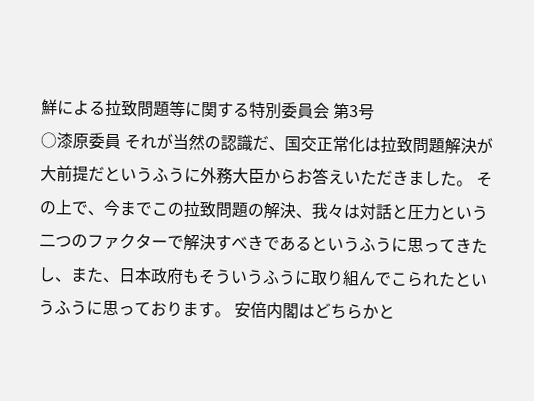鮮による拉致問題等に関する特別委員会 第3号
○漆原委員 それが当然の認識だ、国交正常化は拉致問題解決が大前提だというふうに外務大臣からお答えいただきました。 その上で、今までこの拉致問題の解決、我々は対話と圧力という二つのファクターで解決すべきであるというふうに思ってきたし、また、日本政府もそういうふうに取り組んでこられたというふうに思っております。 安倍内閣はどちらかと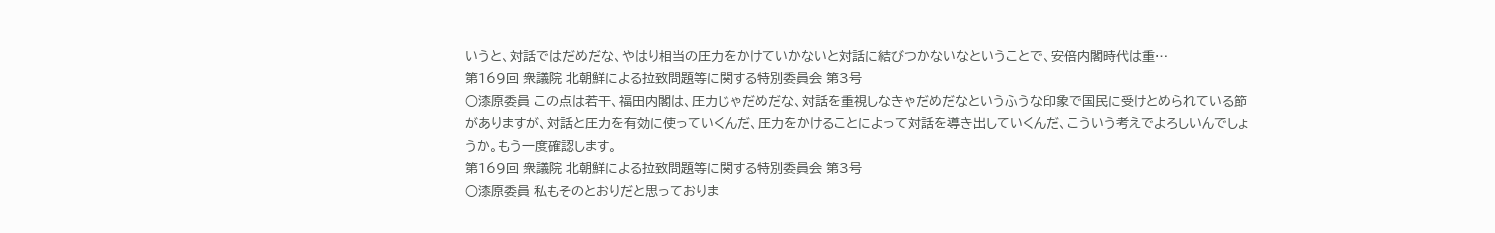いうと、対話ではだめだな、やはり相当の圧力をかけていかないと対話に結びつかないなということで、安倍内閣時代は重…
第169回 衆議院 北朝鮮による拉致問題等に関する特別委員会 第3号
○漆原委員 この点は若干、福田内閣は、圧力じゃだめだな、対話を重視しなきゃだめだなというふうな印象で国民に受けとめられている節がありますが、対話と圧力を有効に使っていくんだ、圧力をかけることによって対話を導き出していくんだ、こういう考えでよろしいんでしょうか。もう一度確認します。
第169回 衆議院 北朝鮮による拉致問題等に関する特別委員会 第3号
○漆原委員 私もそのとおりだと思っておりま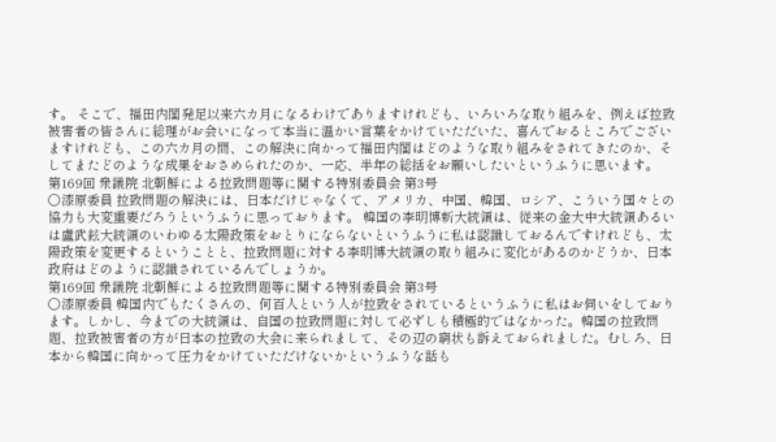す。 そこで、福田内閣発足以来六カ月になるわけでありますけれども、いろいろな取り組みを、例えば拉致被害者の皆さんに総理がお会いになって本当に温かい言葉をかけていただいた、喜んでおるところでございますけれども、この六カ月の間、この解決に向かって福田内閣はどのような取り組みをされてきたのか、そしてまたどのような成果をおさめられたのか、一応、半年の総括をお願いしたいというふうに思います。
第169回 衆議院 北朝鮮による拉致問題等に関する特別委員会 第3号
○漆原委員 拉致問題の解決には、日本だけじゃなくて、アメリカ、中国、韓国、ロシア、こういう国々との協力も大変重要だろうというふうに思っております。 韓国の李明博新大統領は、従来の金大中大統領あるいは盧武鉉大統領のいわゆる太陽政策をおとりにならないというふうに私は認識しておるんですけれども、太陽政策を変更するということと、拉致問題に対する李明博大統領の取り組みに変化があるのかどうか、日本政府はどのように認識されているんでしょうか。
第169回 衆議院 北朝鮮による拉致問題等に関する特別委員会 第3号
○漆原委員 韓国内でもたくさんの、何百人という人が拉致をされているというふうに私はお伺いをしております。しかし、今までの大統領は、自国の拉致問題に対して必ずしも積極的ではなかった。韓国の拉致問題、拉致被害者の方が日本の拉致の大会に来られまして、その辺の窮状も訴えておられました。むしろ、日本から韓国に向かって圧力をかけていただけないかというふうな話も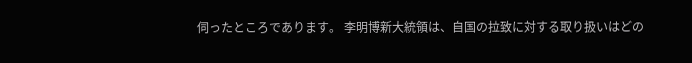伺ったところであります。 李明博新大統領は、自国の拉致に対する取り扱いはどの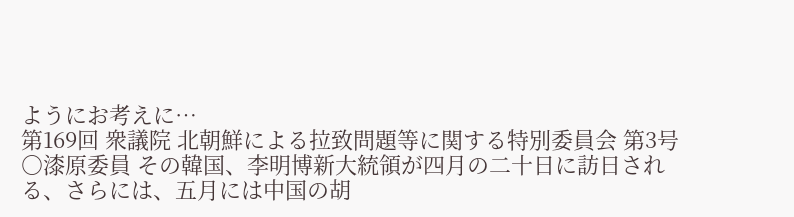ようにお考えに…
第169回 衆議院 北朝鮮による拉致問題等に関する特別委員会 第3号
○漆原委員 その韓国、李明博新大統領が四月の二十日に訪日される、さらには、五月には中国の胡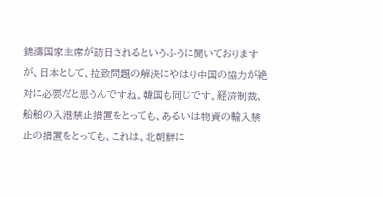錦濤国家主席が訪日されるというふうに聞いておりますが、日本として、拉致問題の解決にやはり中国の協力が絶対に必要だと思うんですね。韓国も同じです。経済制裁、船舶の入港禁止措置をとっても、あるいは物資の輸入禁止の措置をとっても、これは、北朝鮮に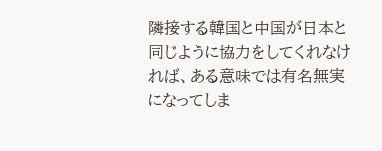隣接する韓国と中国が日本と同じように協力をしてくれなければ、ある意味では有名無実になってしま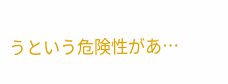うという危険性があ…